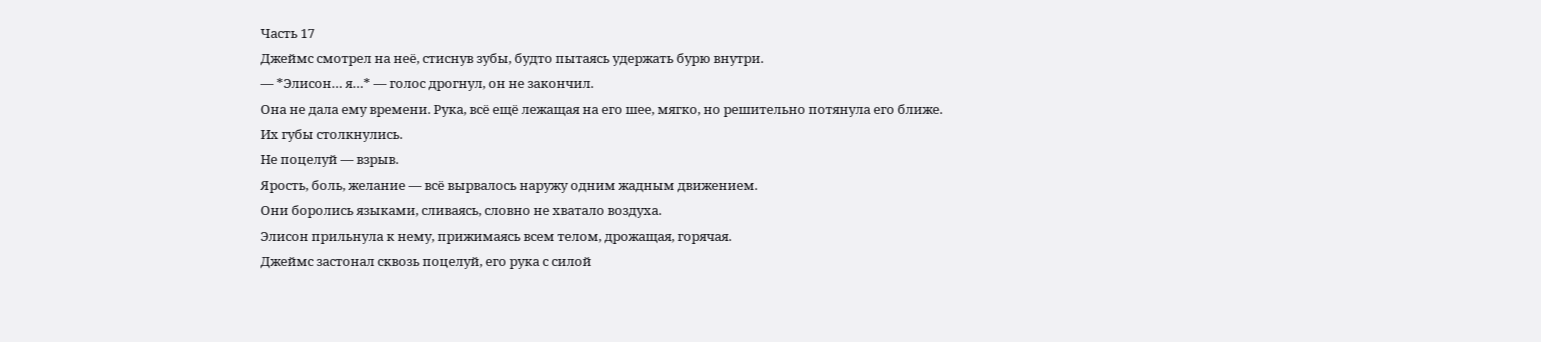Часть 17
Джеймс смотрел на неё, стиснув зубы, будто пытаясь удержать бурю внутри.
— *Элисон… я…* — голос дрогнул, он не закончил.
Она не дала ему времени. Рука, всё ещё лежащая на его шее, мягко, но решительно потянула его ближе.
Их губы столкнулись.
Не поцелуй — взрыв.
Ярость, боль, желание — всё вырвалось наружу одним жадным движением.
Они боролись языками, сливаясь, словно не хватало воздуха.
Элисон прильнула к нему, прижимаясь всем телом, дрожащая, горячая.
Джеймс застонал сквозь поцелуй, его рука с силой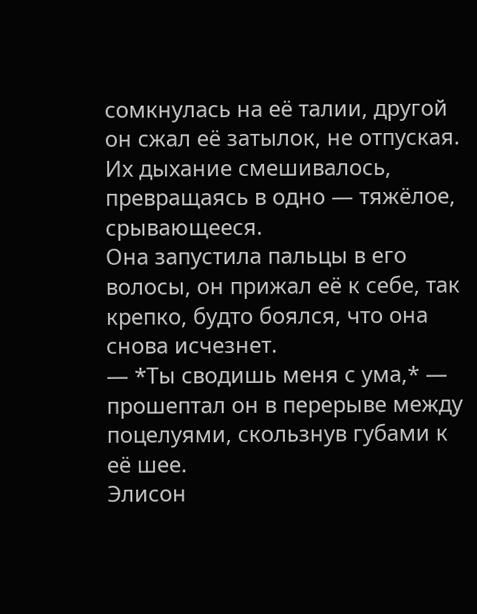сомкнулась на её талии, другой он сжал её затылок, не отпуская.
Их дыхание смешивалось, превращаясь в одно — тяжёлое, срывающееся.
Она запустила пальцы в его волосы, он прижал её к себе, так крепко, будто боялся, что она снова исчезнет.
— *Ты сводишь меня с ума,* — прошептал он в перерыве между поцелуями, скользнув губами к её шее.
Элисон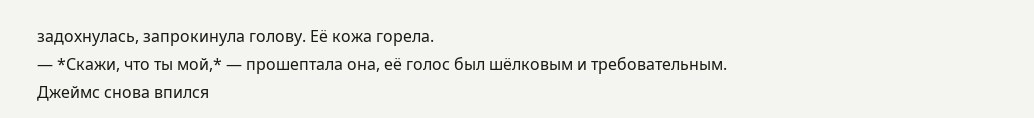задохнулась, запрокинула голову. Её кожа горела.
— *Скажи, что ты мой,* — прошептала она, её голос был шёлковым и требовательным.
Джеймс снова впился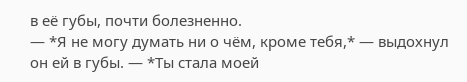в её губы, почти болезненно.
— *Я не могу думать ни о чём, кроме тебя,* — выдохнул он ей в губы. — *Ты стала моей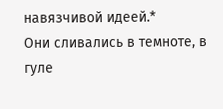навязчивой идеей.*
Они сливались в темноте, в гуле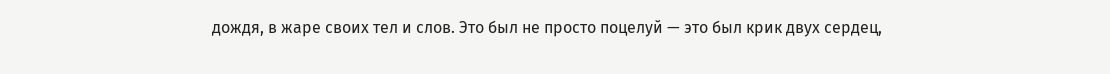дождя, в жаре своих тел и слов. Это был не просто поцелуй — это был крик двух сердец,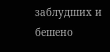заблудших и бешено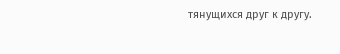тянущихся друг к другу.